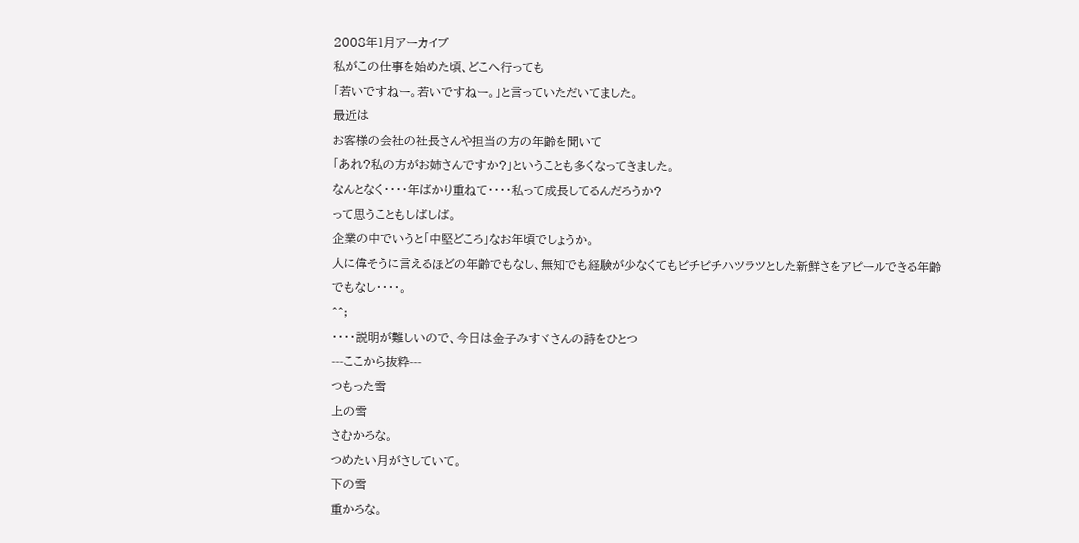2008年1月アーカイブ
私がこの仕事を始めた頃、どこへ行っても
「若いですねー。若いですねー。」と言っていただいてました。
最近は
お客様の会社の社長さんや担当の方の年齢を聞いて
「あれ?私の方がお姉さんですか?」ということも多くなってきました。
なんとなく・・・・年ばかり重ねて・・・・私って成長してるんだろうか?
って思うこともしばしば。
企業の中でいうと「中堅どころ」なお年頃でしょうか。
人に偉そうに言えるほどの年齢でもなし、無知でも経験が少なくてもピチピチハツラツとした新鮮さをアピールできる年齢でもなし・・・・。
^^;
・・・・説明が難しいので、今日は金子みすヾさんの詩をひとつ
---ここから抜粋---
つもった雪
上の雪
さむかろな。
つめたい月がさしていて。
下の雪
重かろな。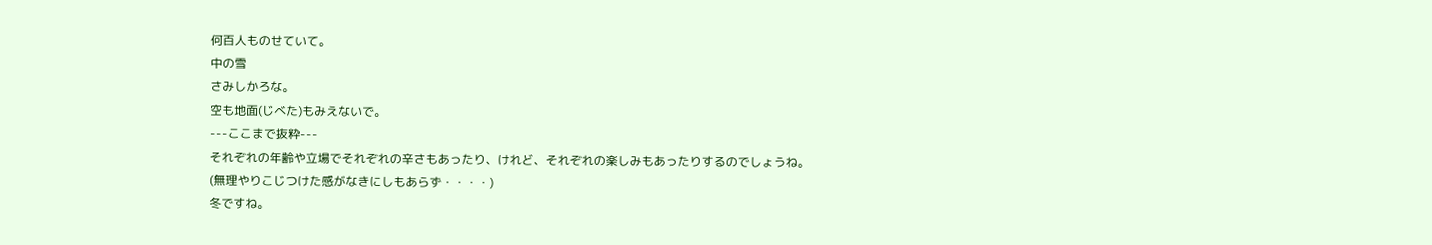何百人ものせていて。
中の雪
さみしかろな。
空も地面(じべた)もみえないで。
---ここまで抜粋---
それぞれの年齢や立場でそれぞれの辛さもあったり、けれど、それぞれの楽しみもあったりするのでしょうね。
(無理やりこじつけた感がなきにしもあらず・・・・)
冬ですね。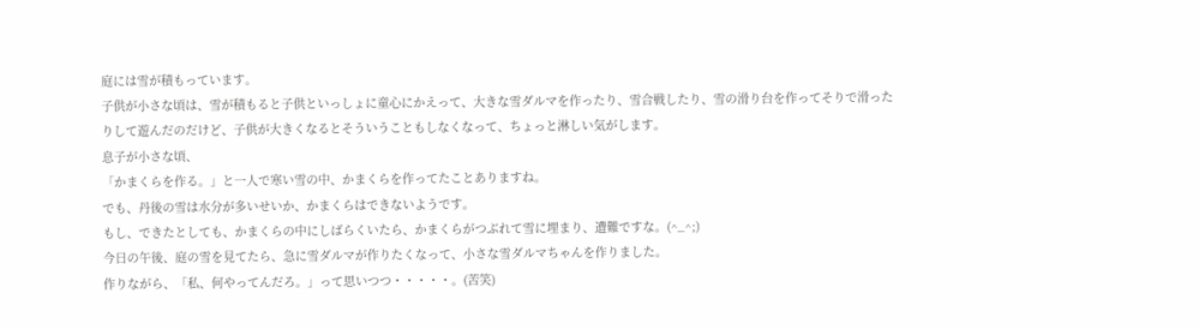庭には雪が積もっています。
子供が小さな頃は、雪が積もると子供といっしょに童心にかえって、大きな雪ダルマを作ったり、雪合戦したり、雪の滑り台を作ってそりで滑ったりして遊んだのだけど、子供が大きくなるとそういうこともしなくなって、ちょっと淋しい気がします。
息子が小さな頃、
「かまくらを作る。」と一人で寒い雪の中、かまくらを作ってたことありますね。
でも、丹後の雪は水分が多いせいか、かまくらはできないようです。
もし、できたとしても、かまくらの中にしばらくいたら、かまくらがつぶれて雪に埋まり、遭難ですな。(^_^;)
今日の午後、庭の雪を見てたら、急に雪ダルマが作りたくなって、小さな雪ダルマちゃんを作りました。
作りながら、「私、何やってんだろ。」って思いつつ・・・・・。(苦笑)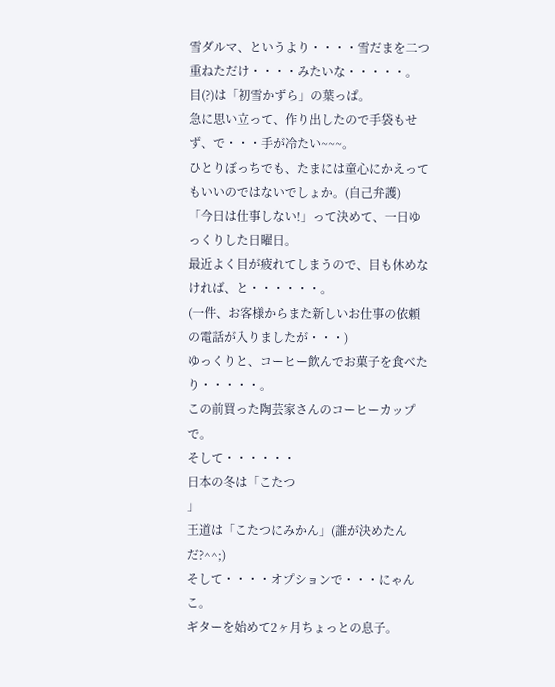雪ダルマ、というより・・・・雪だまを二つ重ねただけ・・・・みたいな・・・・・。
目(?)は「初雪かずら」の葉っぱ。
急に思い立って、作り出したので手袋もせず、で・・・手が冷たい~~~。
ひとりぼっちでも、たまには童心にかえってもいいのではないでしょか。(自己弁護)
「今日は仕事しない!」って決めて、一日ゆっくりした日曜日。
最近よく目が疲れてしまうので、目も休めなければ、と・・・・・・。
(一件、お客様からまた新しいお仕事の依頼の電話が入りましたが・・・)
ゆっくりと、コーヒー飲んでお菓子を食べたり・・・・・。
この前買った陶芸家さんのコーヒーカップで。
そして・・・・・・
日本の冬は「こたつ
」
王道は「こたつにみかん」(誰が決めたんだ?^^;)
そして・・・・オプションで・・・にゃんこ。
ギターを始めて2ヶ月ちょっとの息子。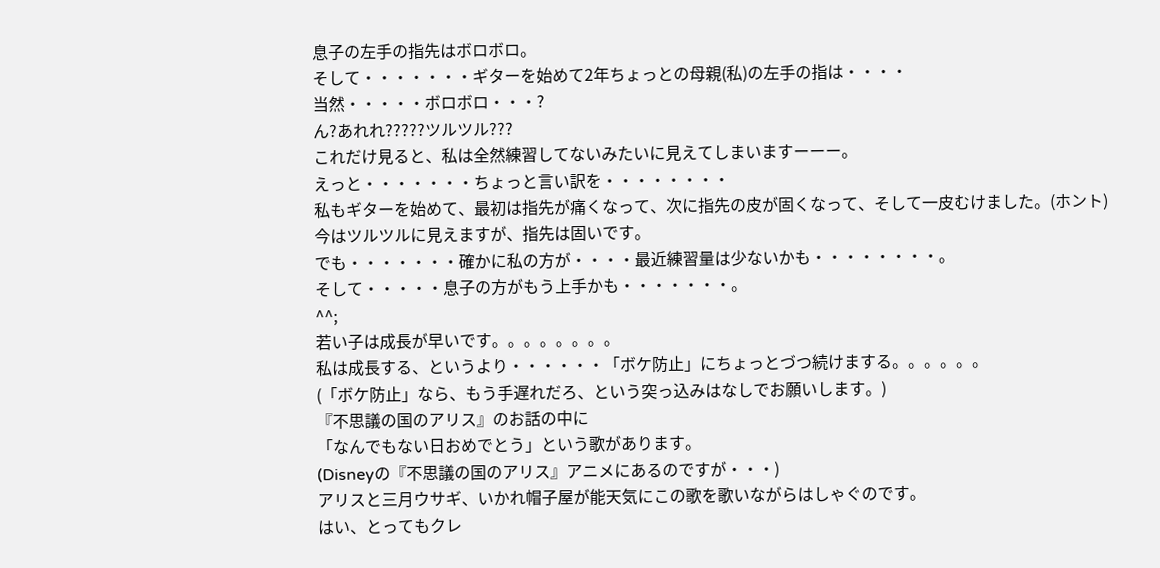息子の左手の指先はボロボロ。
そして・・・・・・・ギターを始めて2年ちょっとの母親(私)の左手の指は・・・・
当然・・・・・ボロボロ・・・?
ん?あれれ?????ツルツル???
これだけ見ると、私は全然練習してないみたいに見えてしまいますーーー。
えっと・・・・・・・ちょっと言い訳を・・・・・・・・
私もギターを始めて、最初は指先が痛くなって、次に指先の皮が固くなって、そして一皮むけました。(ホント)
今はツルツルに見えますが、指先は固いです。
でも・・・・・・・確かに私の方が・・・・最近練習量は少ないかも・・・・・・・・。
そして・・・・・息子の方がもう上手かも・・・・・・・。
^^;
若い子は成長が早いです。。。。。。。。
私は成長する、というより・・・・・・「ボケ防止」にちょっとづつ続けまする。。。。。。
(「ボケ防止」なら、もう手遅れだろ、という突っ込みはなしでお願いします。)
『不思議の国のアリス』のお話の中に
「なんでもない日おめでとう」という歌があります。
(Disneyの『不思議の国のアリス』アニメにあるのですが・・・)
アリスと三月ウサギ、いかれ帽子屋が能天気にこの歌を歌いながらはしゃぐのです。
はい、とってもクレ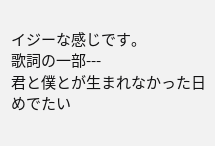イジーな感じです。
歌詞の一部---
君と僕とが生まれなかった日
めでたい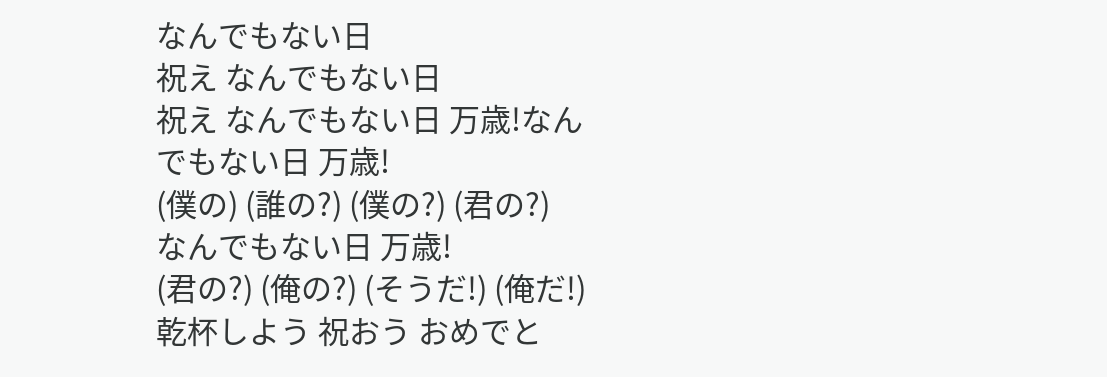なんでもない日
祝え なんでもない日
祝え なんでもない日 万歳!なんでもない日 万歳!
(僕の) (誰の?) (僕の?) (君の?)
なんでもない日 万歳!
(君の?) (俺の?) (そうだ!) (俺だ!)
乾杯しよう 祝おう おめでと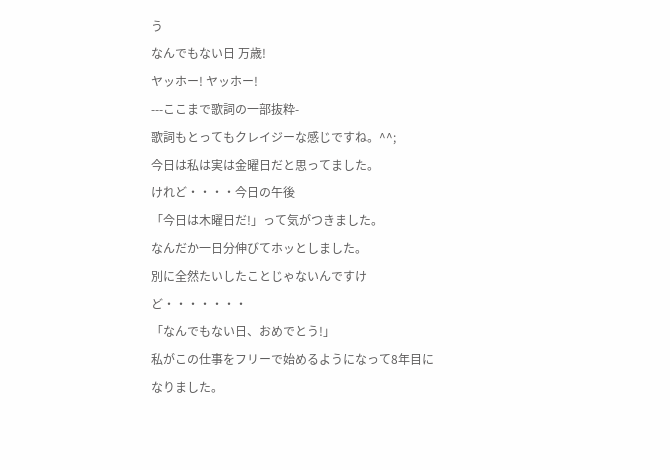う
なんでもない日 万歳!
ヤッホー! ヤッホー!
---ここまで歌詞の一部抜粋-
歌詞もとってもクレイジーな感じですね。^^;
今日は私は実は金曜日だと思ってました。
けれど・・・・今日の午後
「今日は木曜日だ!」って気がつきました。
なんだか一日分伸びてホッとしました。
別に全然たいしたことじゃないんですけど・・・・・・・
「なんでもない日、おめでとう!」
私がこの仕事をフリーで始めるようになって8年目になりました。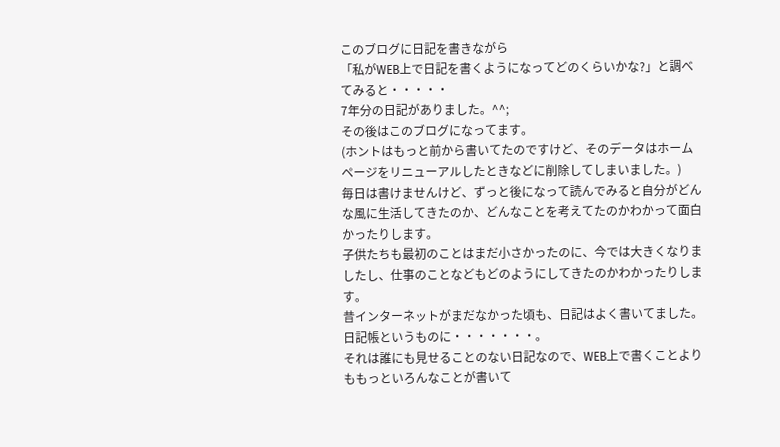このブログに日記を書きながら
「私がWEB上で日記を書くようになってどのくらいかな?」と調べてみると・・・・・
7年分の日記がありました。^^;
その後はこのブログになってます。
(ホントはもっと前から書いてたのですけど、そのデータはホームページをリニューアルしたときなどに削除してしまいました。)
毎日は書けませんけど、ずっと後になって読んでみると自分がどんな風に生活してきたのか、どんなことを考えてたのかわかって面白かったりします。
子供たちも最初のことはまだ小さかったのに、今では大きくなりましたし、仕事のことなどもどのようにしてきたのかわかったりします。
昔インターネットがまだなかった頃も、日記はよく書いてました。
日記帳というものに・・・・・・・。
それは誰にも見せることのない日記なので、WEB上で書くことよりももっといろんなことが書いて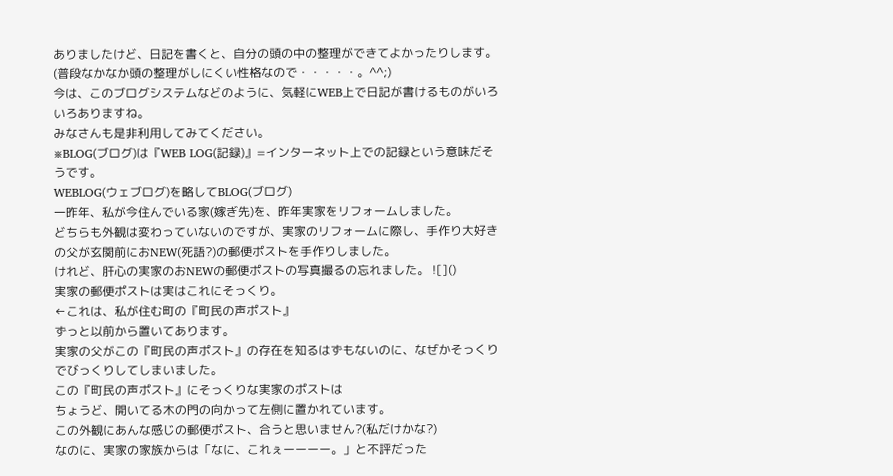ありましたけど、日記を書くと、自分の頭の中の整理ができてよかったりします。
(普段なかなか頭の整理がしにくい性格なので・・・・・。^^;)
今は、このブログシステムなどのように、気軽にWEB上で日記が書けるものがいろいろありますね。
みなさんも是非利用してみてください。
※BLOG(ブログ)は『WEB LOG(記録)』=インターネット上での記録という意味だそうです。
WEBLOG(ウェブログ)を略してBLOG(ブログ)
一昨年、私が今住んでいる家(嫁ぎ先)を、昨年実家をリフォームしました。
どちらも外観は変わっていないのですが、実家のリフォームに際し、手作り大好きの父が玄関前におNEW(死語?)の郵便ポストを手作りしました。
けれど、肝心の実家のおNEWの郵便ポストの写真撮るの忘れました。 ![]()
実家の郵便ポストは実はこれにそっくり。
←これは、私が住む町の『町民の声ポスト』
ずっと以前から置いてあります。
実家の父がこの『町民の声ポスト』の存在を知るはずもないのに、なぜかそっくりでびっくりしてしまいました。
この『町民の声ポスト』にそっくりな実家のポストは
ちょうど、開いてる木の門の向かって左側に置かれています。
この外観にあんな感じの郵便ポスト、合うと思いません?(私だけかな?)
なのに、実家の家族からは「なに、これぇーーーー。」と不評だった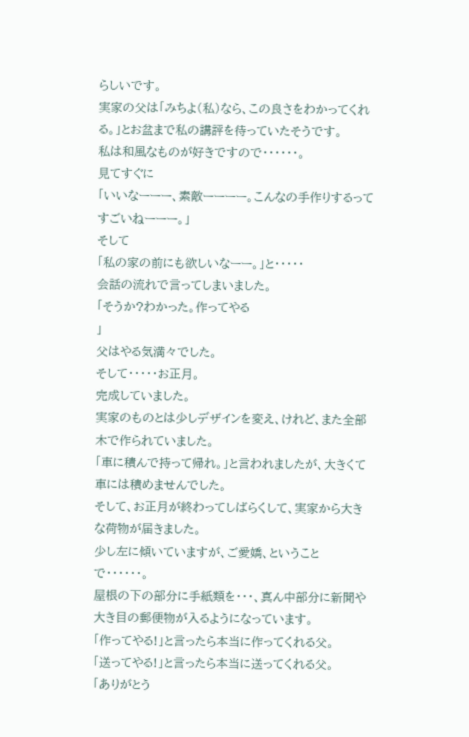らしいです。
実家の父は「みちよ(私)なら、この良さをわかってくれる。」とお盆まで私の講評を待っていたそうです。
私は和風なものが好きですので・・・・・・。
見てすぐに
「いいなーーー、素敵ーーーー。こんなの手作りするってすごいねーーー。」
そして
「私の家の前にも欲しいなーー。」と・・・・・
会話の流れで言ってしまいました。
「そうか?わかった。作ってやる
」
父はやる気満々でした。
そして・・・・・お正月。
完成していました。
実家のものとは少しデザインを変え、けれど、また全部木で作られていました。
「車に積んで持って帰れ。」と言われましたが、大きくて車には積めませんでした。
そして、お正月が終わってしばらくして、実家から大きな荷物が届きました。
少し左に傾いていますが、ご愛嬌、ということで・・・・・・。
屋根の下の部分に手紙類を・・・、真ん中部分に新聞や大き目の郵便物が入るようになっています。
「作ってやる!」と言ったら本当に作ってくれる父。
「送ってやる!」と言ったら本当に送ってくれる父。
「ありがとう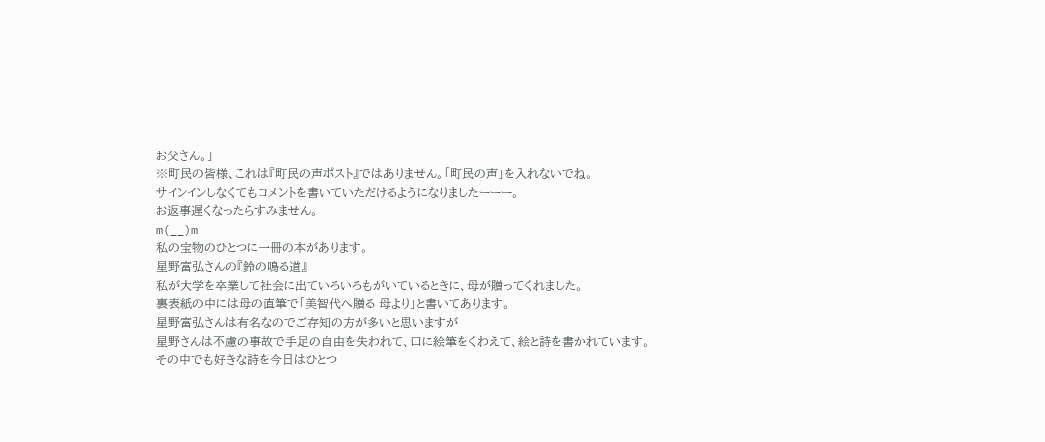お父さん。」
※町民の皆様、これは『町民の声ポスト』ではありません。「町民の声」を入れないでね。
サインインしなくてもコメントを書いていただけるようになりましたーーー。
お返事遅くなったらすみません。
m(__)m
私の宝物のひとつに一冊の本があります。
星野富弘さんの『鈴の鳴る道』
私が大学を卒業して社会に出ていろいろもがいているときに、母が贈ってくれました。
裏表紙の中には母の直筆で「美智代へ贈る 母より」と書いてあります。
星野富弘さんは有名なのでご存知の方が多いと思いますが
星野さんは不慮の事故で手足の自由を失われて、口に絵筆をくわえて、絵と詩を書かれています。
その中でも好きな詩を今日はひとつ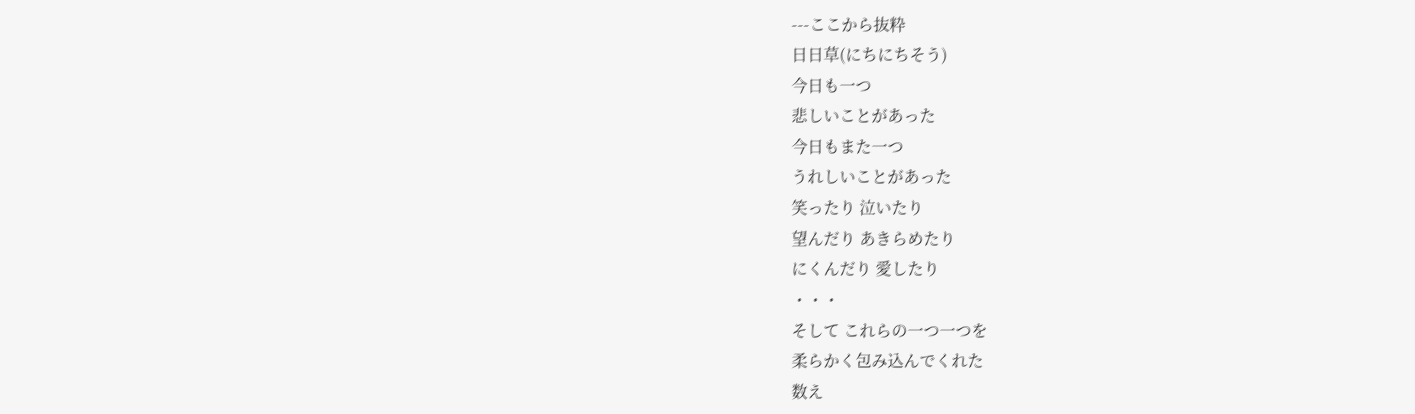---ここから抜粋
日日草(にちにちそう)
今日も一つ
悲しいことがあった
今日もまた一つ
うれしいことがあった
笑ったり 泣いたり
望んだり あきらめたり
にくんだり 愛したり
・・・
そして これらの一つ一つを
柔らかく包み込んでくれた
数え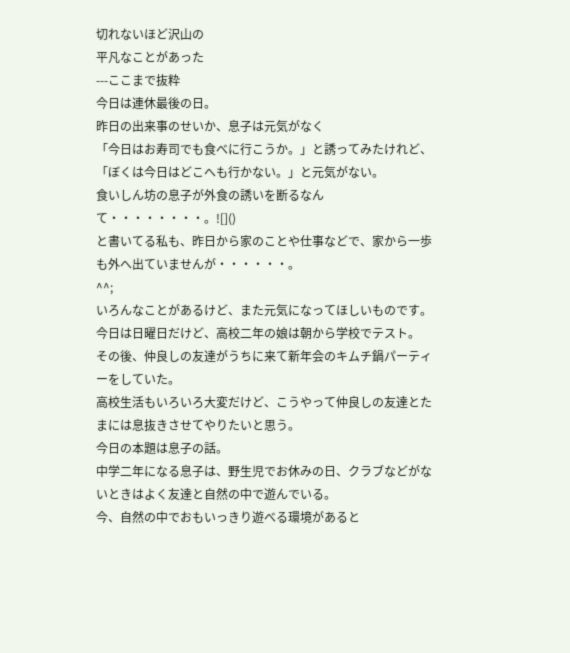切れないほど沢山の
平凡なことがあった
---ここまで抜粋
今日は連休最後の日。
昨日の出来事のせいか、息子は元気がなく
「今日はお寿司でも食べに行こうか。」と誘ってみたけれど、
「ぼくは今日はどこへも行かない。」と元気がない。
食いしん坊の息子が外食の誘いを断るなんて・・・・・・・・。![]()
と書いてる私も、昨日から家のことや仕事などで、家から一歩も外へ出ていませんが・・・・・・。
^^;
いろんなことがあるけど、また元気になってほしいものです。
今日は日曜日だけど、高校二年の娘は朝から学校でテスト。
その後、仲良しの友達がうちに来て新年会のキムチ鍋パーティーをしていた。
高校生活もいろいろ大変だけど、こうやって仲良しの友達とたまには息抜きさせてやりたいと思う。
今日の本題は息子の話。
中学二年になる息子は、野生児でお休みの日、クラブなどがないときはよく友達と自然の中で遊んでいる。
今、自然の中でおもいっきり遊べる環境があると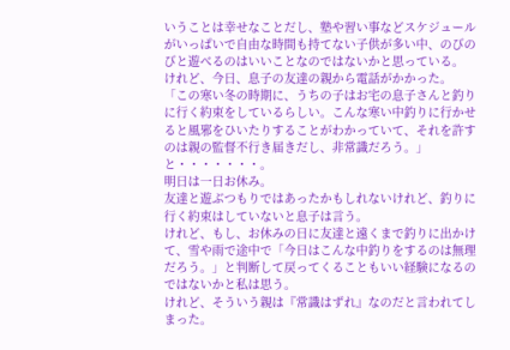いうことは幸せなことだし、塾や習い事などスケジュールがいっぱいで自由な時間も持てない子供が多い中、のびのびと遊べるのはいいことなのではないかと思っている。
けれど、今日、息子の友達の親から電話がかかった。
「この寒い冬の時期に、うちの子はお宅の息子さんと釣りに行く約束をしているらしい。こんな寒い中釣りに行かせると風邪をひいたりすることがわかっていて、それを許すのは親の監督不行き届きだし、非常識だろう。」と・・・・・・・。
明日は一日お休み。
友達と遊ぶつもりではあったかもしれないけれど、釣りに行く約束はしていないと息子は言う。
けれど、もし、お休みの日に友達と遠くまで釣りに出かけて、雪や雨で途中で「今日はこんな中釣りをするのは無理だろう。」と判断して戻ってくることもいい経験になるのではないかと私は思う。
けれど、そういう親は『常識はずれ』なのだと言われてしまった。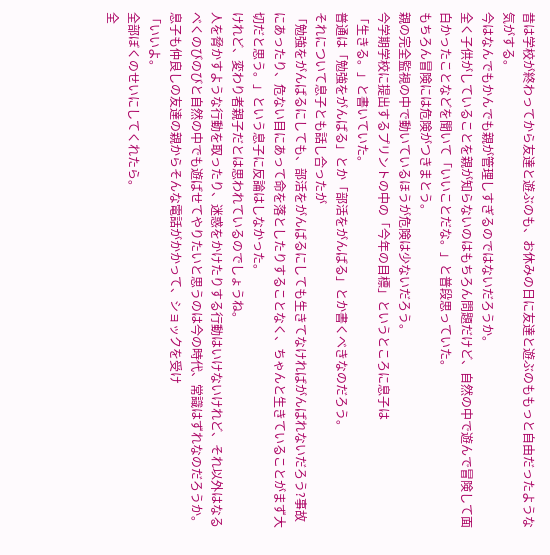昔は学校が終わってから友達と遊ぶのも、お休みの日に友達と遊ぶのももっと自由だったような気がする。
今はなんでもかんでも親が管理しすぎるのではないだろうか。
全く子供がしていることを親が知らないのはもちろん問題だけど、自然の中で遊んで冒険して面白かったことなどを聞いて「いいことだな。」と普段思っていた。
もちろん冒険には危険がつきまとう。
親の完全監視の中で動いているほうが危険は少ないだろう。
今学期学校に提出するプリントの中の「今年の目標」というところに息子は
「生きる。」と書いていた。
普通は「勉強をがんばる」とか「部活をがんばる」とか書くべきなのだろう。
それについて息子とも話し合ったが
「勉強をがんばるにしても、部活をがんばるにしても生きてなければがんばれないだろう?事故にあったり、危ない目にあって命を落としたりすることなく、ちゃんと生きていることがまず大切だと思う。」という息子に反論はしなかった。
けれど、変わり者親子だとは思われているのでしょうね。
人を脅かすような行動を取ったり、迷惑をかけたりする行動はいけないけれど、それ以外はなるべくのびのびと自然の中でも遊ばせてやりたいと思うのは今の時代、常識はずれなのだろうか。
息子も仲良しの友達の親からそんな電話がかかって、ショックを受け
「いいよ。
全部ぼくのせいにしてくれたら。
全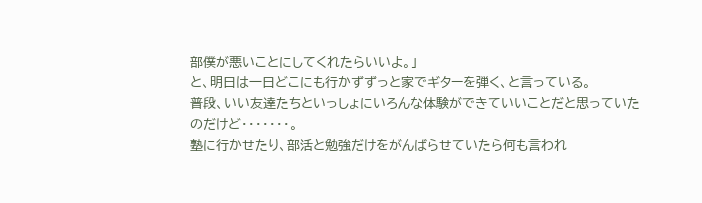部僕が悪いことにしてくれたらいいよ。」
と、明日は一日どこにも行かずずっと家でギターを弾く、と言っている。
普段、いい友達たちといっしょにいろんな体験ができていいことだと思っていたのだけど・・・・・・・。
塾に行かせたり、部活と勉強だけをがんばらせていたら何も言われ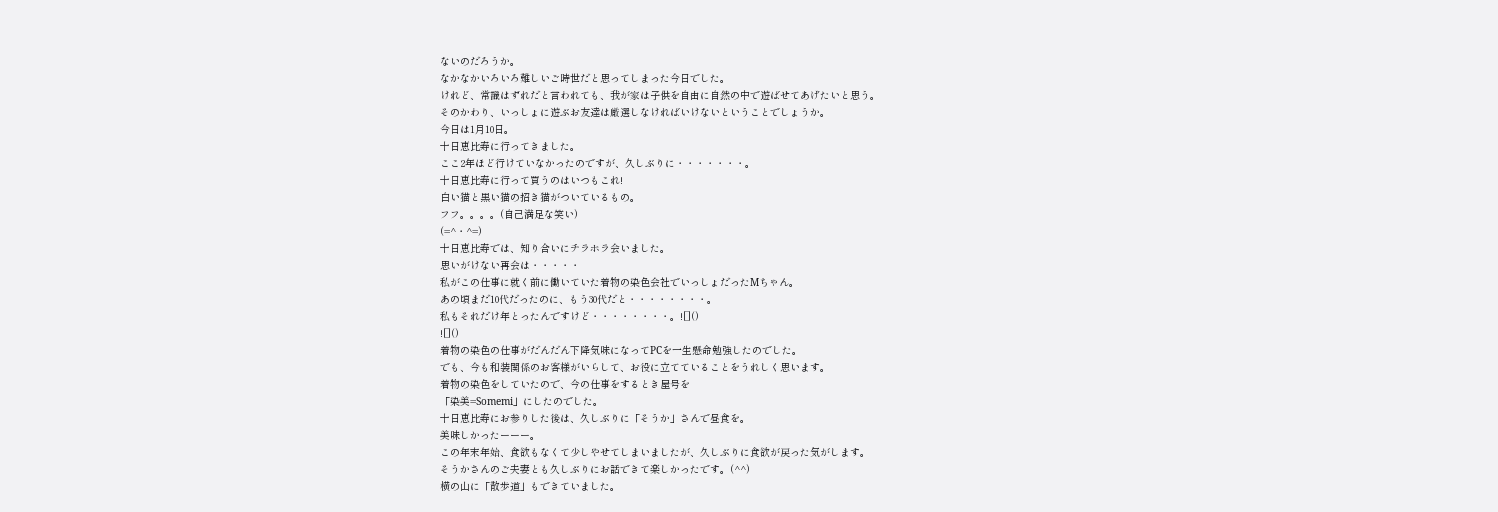ないのだろうか。
なかなかいろいろ難しいご時世だと思ってしまった今日でした。
けれど、常識はずれだと言われても、我が家は子供を自由に自然の中で遊ばせてあげたいと思う。
そのかわり、いっしょに遊ぶお友達は厳選しなければいけないということでしょうか。
今日は1月10日。
十日恵比寿に行ってきました。
ここ2年ほど行けていなかったのですが、久しぶりに・・・・・・・。
十日恵比寿に行って買うのはいつもこれ!
白い猫と黒い猫の招き猫がついているもの。
フフ。。。。(自己満足な笑い)
(=^・^=)
十日恵比寿では、知り合いにチラホラ会いました。
思いがけない再会は・・・・・
私がこの仕事に就く前に働いていた着物の染色会社でいっしょだったMちゃん。
あの頃まだ10代だったのに、もう30代だと・・・・・・・・。
私もそれだけ年とったんですけど・・・・・・・・。![]()
![]()
着物の染色の仕事がだんだん下降気味になってPCを一生懸命勉強したのでした。
でも、今も和装関係のお客様がいらして、お役に立てていることをうれしく思います。
着物の染色をしていたので、今の仕事をするとき屋号を
「染美=Somemi」にしたのでした。
十日恵比寿にお参りした後は、久しぶりに「そうか」さんで昼食を。
美味しかったーーー。
この年末年始、食欲もなくて少しやせてしまいましたが、久しぶりに食欲が戻った気がします。
そうかさんのご夫妻とも久しぶりにお話できて楽しかったです。(^^)
横の山に「散歩道」もできていました。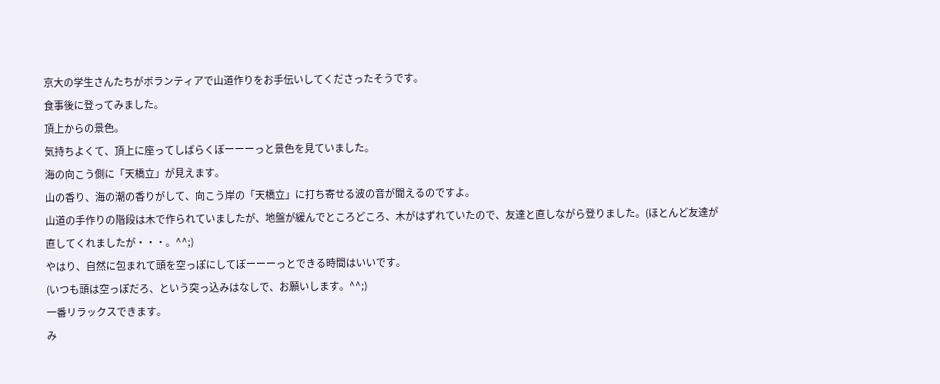京大の学生さんたちがボランティアで山道作りをお手伝いしてくださったそうです。
食事後に登ってみました。
頂上からの景色。
気持ちよくて、頂上に座ってしばらくぼーーーっと景色を見ていました。
海の向こう側に「天橋立」が見えます。
山の香り、海の潮の香りがして、向こう岸の「天橋立」に打ち寄せる波の音が聞えるのですよ。
山道の手作りの階段は木で作られていましたが、地盤が緩んでところどころ、木がはずれていたので、友達と直しながら登りました。(ほとんど友達が直してくれましたが・・・。^^;)
やはり、自然に包まれて頭を空っぽにしてぼーーーっとできる時間はいいです。
(いつも頭は空っぽだろ、という突っ込みはなしで、お願いします。^^;)
一番リラックスできます。
み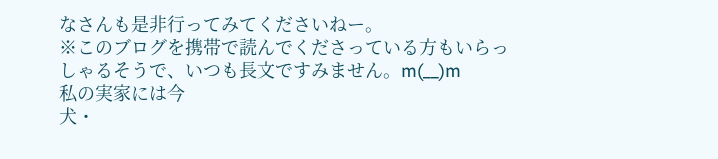なさんも是非行ってみてくださいねー。
※このブログを携帯で読んでくださっている方もいらっしゃるそうで、いつも長文ですみません。m(__)m
私の実家には今
犬・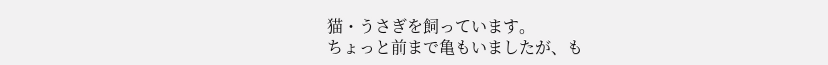猫・うさぎを飼っています。
ちょっと前まで亀もいましたが、も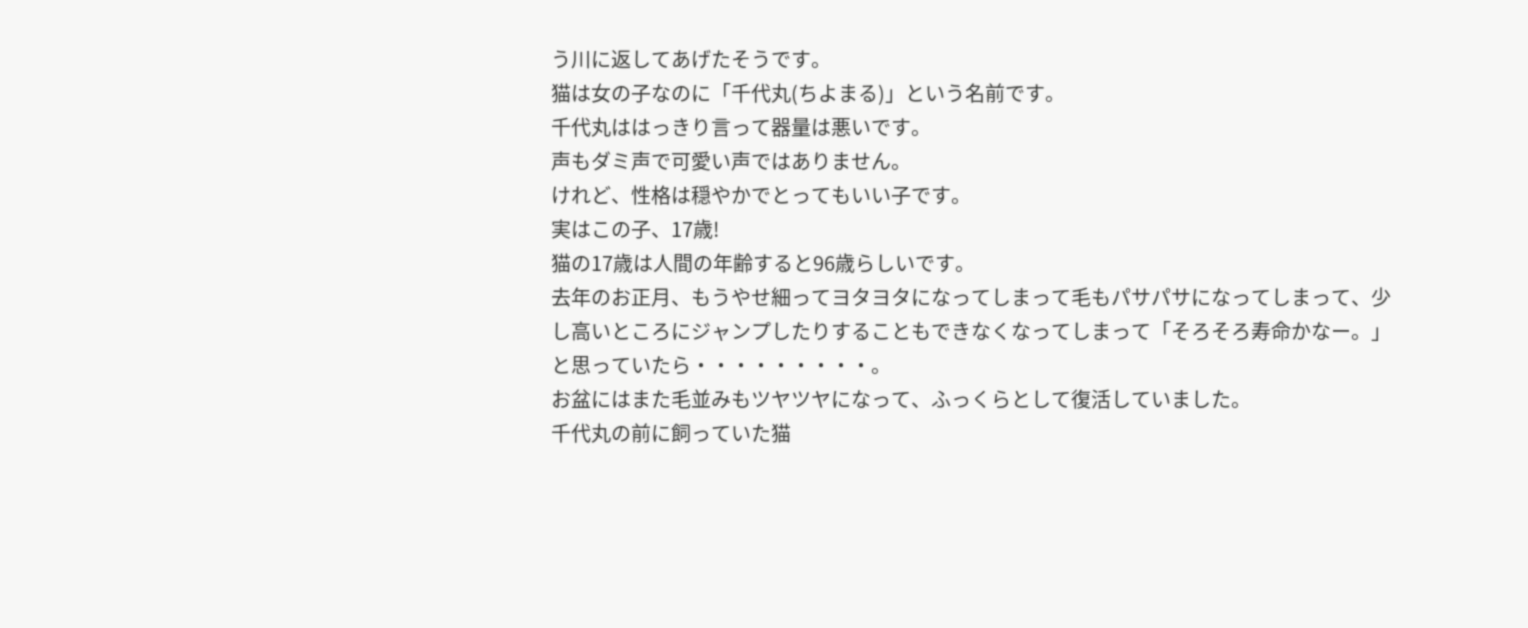う川に返してあげたそうです。
猫は女の子なのに「千代丸(ちよまる)」という名前です。
千代丸ははっきり言って器量は悪いです。
声もダミ声で可愛い声ではありません。
けれど、性格は穏やかでとってもいい子です。
実はこの子、17歳!
猫の17歳は人間の年齢すると96歳らしいです。
去年のお正月、もうやせ細ってヨタヨタになってしまって毛もパサパサになってしまって、少し高いところにジャンプしたりすることもできなくなってしまって「そろそろ寿命かなー。」と思っていたら・・・・・・・・・。
お盆にはまた毛並みもツヤツヤになって、ふっくらとして復活していました。
千代丸の前に飼っていた猫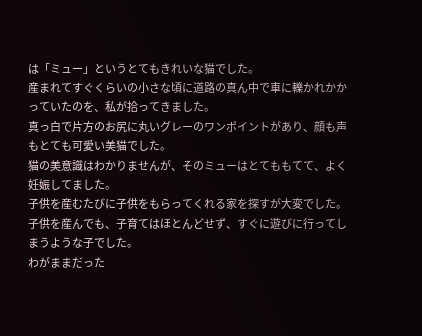は「ミュー」というとてもきれいな猫でした。
産まれてすぐくらいの小さな頃に道路の真ん中で車に轢かれかかっていたのを、私が拾ってきました。
真っ白で片方のお尻に丸いグレーのワンポイントがあり、顔も声もとても可愛い美猫でした。
猫の美意識はわかりませんが、そのミューはとてももてて、よく妊娠してました。
子供を産むたびに子供をもらってくれる家を探すが大変でした。
子供を産んでも、子育てはほとんどせず、すぐに遊びに行ってしまうような子でした。
わがままだった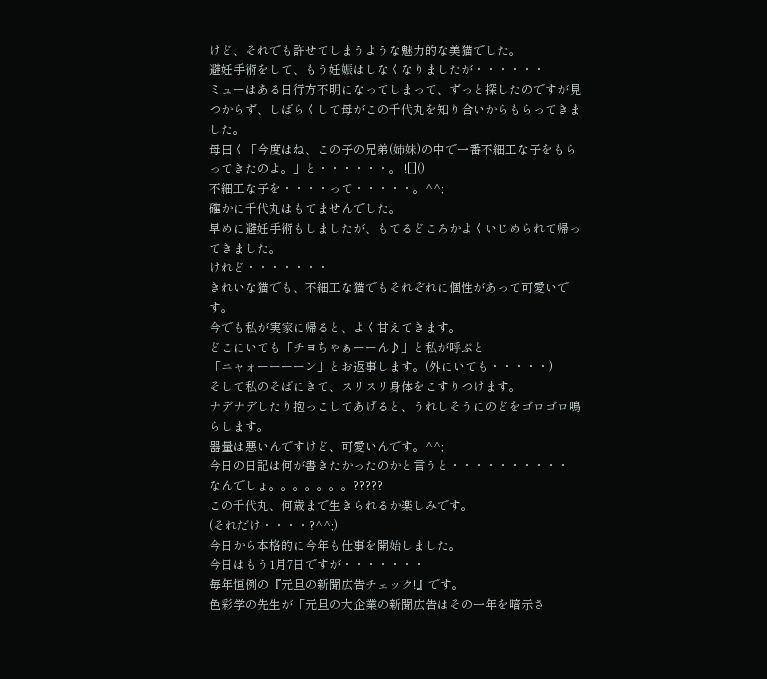けど、それでも許せてしまうような魅力的な美猫でした。
避妊手術をして、もう妊娠はしなくなりましたが・・・・・・
ミューはある日行方不明になってしまって、ずっと探したのですが見つからず、しばらくして母がこの千代丸を知り合いからもらってきました。
母曰く「今度はね、この子の兄弟(姉妹)の中で一番不細工な子をもらってきたのよ。」と・・・・・・。 ![]()
不細工な子を・・・・って・・・・・。^^;
確かに千代丸はもてませんでした。
早めに避妊手術もしましたが、もてるどころかよくいじめられて帰ってきました。
けれど・・・・・・・
きれいな猫でも、不細工な猫でもそれぞれに個性があって可愛いです。
今でも私が実家に帰ると、よく甘えてきます。
どこにいても「チヨちゃぁーーん♪」と私が呼ぶと
「ニャォーーーーン」とお返事します。(外にいても・・・・・)
そして私のそばにきて、スリスリ身体をこすりつけます。
ナデナデしたり抱っこしてあげると、うれしそうにのどをゴロゴロ鳴らします。
器量は悪いんですけど、可愛いんです。^^;
今日の日記は何が書きたかったのかと言うと・・・・・・・・・・
なんでしょ。。。。。。。?????
この千代丸、何歳まで生きられるか楽しみです。
(それだけ・・・・?^^;)
今日から本格的に今年も仕事を開始しました。
今日はもう1月7日ですが・・・・・・・
毎年恒例の『元旦の新聞広告チェック!』です。
色彩学の先生が「元旦の大企業の新聞広告はその一年を暗示さ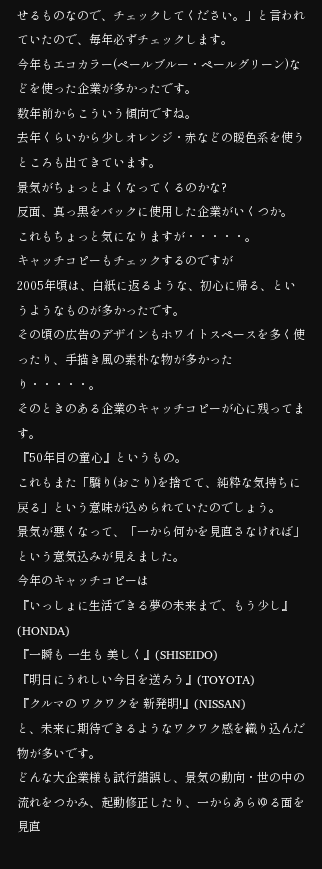せるものなので、チェックしてください。」と言われていたので、毎年必ずチェックします。
今年もエコカラー(ペールブルー・ペールグリーン)などを使った企業が多かったです。
数年前からこういう傾向ですね。
去年くらいから少しオレンジ・赤などの暖色系を使うところも出てきています。
景気がちょっとよくなってくるのかな?
反面、真っ黒をバックに使用した企業がいくつか。
これもちょっと気になりますが・・・・・。
キャッチコピーもチェックするのですが
2005年頃は、白紙に返るような、初心に帰る、というようなものが多かったです。
その頃の広告のデザインもホワイトスペースを多く使ったり、手描き風の素朴な物が多かったり・・・・・。
そのときのある企業のキャッチコピーが心に残ってます。
『50年目の童心』というもの。
これもまた「驕り(おごり)を捨てて、純粋な気持ちに戻る」という意味が込められていたのでしょう。
景気が悪くなって、「一から何かを見直さなければ」という意気込みが見えました。
今年のキャッチコピーは
『いっしょに生活できる夢の未来まで、もう少し』(HONDA)
『一瞬も 一生も 美しく』(SHISEIDO)
『明日にうれしい今日を送ろう』(TOYOTA)
『クルマの ワクワクを 新発明!』(NISSAN)
と、未来に期待できるようなワクワク感を織り込んだ物が多いです。
どんな大企業様も試行錯誤し、景気の動向・世の中の流れをつかみ、起動修正したり、一からあらゆる面を見直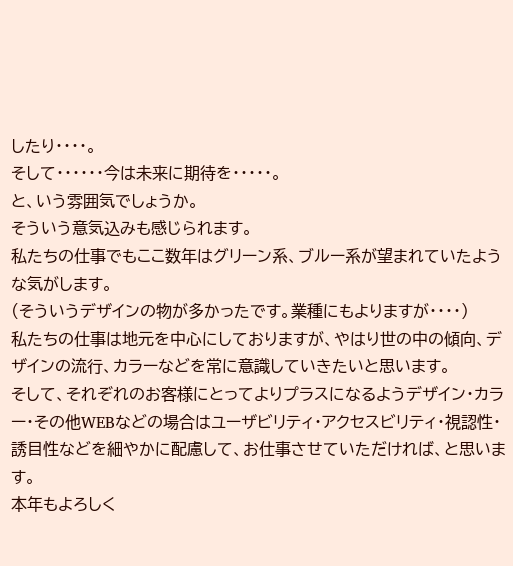したり・・・・。
そして・・・・・・今は未来に期待を・・・・・。
と、いう雰囲気でしょうか。
そういう意気込みも感じられます。
私たちの仕事でもここ数年はグリーン系、ブルー系が望まれていたような気がします。
(そういうデザインの物が多かったです。業種にもよりますが・・・・)
私たちの仕事は地元を中心にしておりますが、やはり世の中の傾向、デザインの流行、カラーなどを常に意識していきたいと思います。
そして、それぞれのお客様にとってよりプラスになるようデザイン・カラー・その他WEBなどの場合はユーザビリティ・アクセスビリティ・視認性・誘目性などを細やかに配慮して、お仕事させていただければ、と思います。
本年もよろしく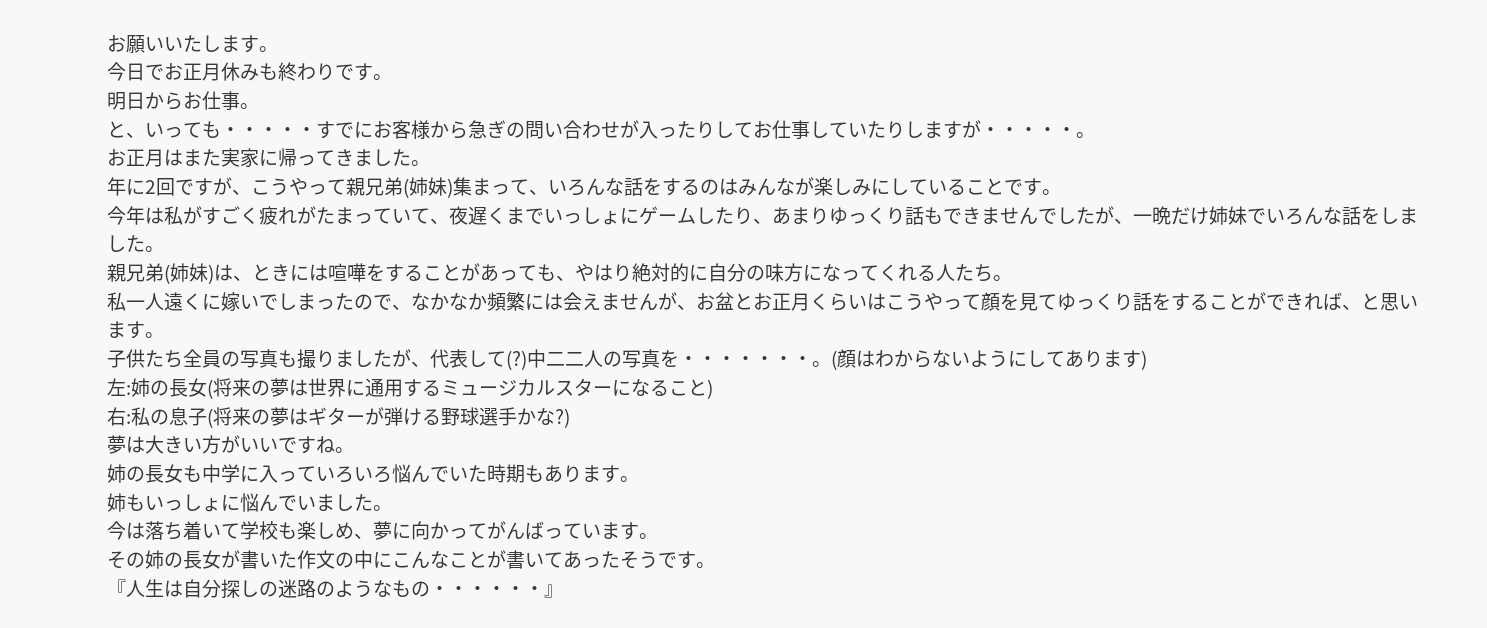お願いいたします。
今日でお正月休みも終わりです。
明日からお仕事。
と、いっても・・・・・すでにお客様から急ぎの問い合わせが入ったりしてお仕事していたりしますが・・・・・。
お正月はまた実家に帰ってきました。
年に2回ですが、こうやって親兄弟(姉妹)集まって、いろんな話をするのはみんなが楽しみにしていることです。
今年は私がすごく疲れがたまっていて、夜遅くまでいっしょにゲームしたり、あまりゆっくり話もできませんでしたが、一晩だけ姉妹でいろんな話をしました。
親兄弟(姉妹)は、ときには喧嘩をすることがあっても、やはり絶対的に自分の味方になってくれる人たち。
私一人遠くに嫁いでしまったので、なかなか頻繁には会えませんが、お盆とお正月くらいはこうやって顔を見てゆっくり話をすることができれば、と思います。
子供たち全員の写真も撮りましたが、代表して(?)中二二人の写真を・・・・・・・。(顔はわからないようにしてあります)
左:姉の長女(将来の夢は世界に通用するミュージカルスターになること)
右:私の息子(将来の夢はギターが弾ける野球選手かな?)
夢は大きい方がいいですね。
姉の長女も中学に入っていろいろ悩んでいた時期もあります。
姉もいっしょに悩んでいました。
今は落ち着いて学校も楽しめ、夢に向かってがんばっています。
その姉の長女が書いた作文の中にこんなことが書いてあったそうです。
『人生は自分探しの迷路のようなもの・・・・・・』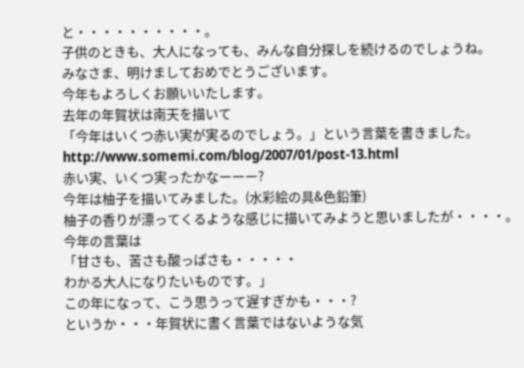と・・・・・・・・・・。
子供のときも、大人になっても、みんな自分探しを続けるのでしょうね。
みなさま、明けましておめでとうございます。
今年もよろしくお願いいたします。
去年の年賀状は南天を描いて
「今年はいくつ赤い実が実るのでしょう。」という言葉を書きました。
http://www.somemi.com/blog/2007/01/post-13.html
赤い実、いくつ実ったかなーーー?
今年は柚子を描いてみました。(水彩絵の具&色鉛筆)
柚子の香りが漂ってくるような感じに描いてみようと思いましたが・・・・。
今年の言葉は
「甘さも、苦さも酸っぱさも・・・・・
わかる大人になりたいものです。」
この年になって、こう思うって遅すぎかも・・・?
というか・・・年賀状に書く言葉ではないような気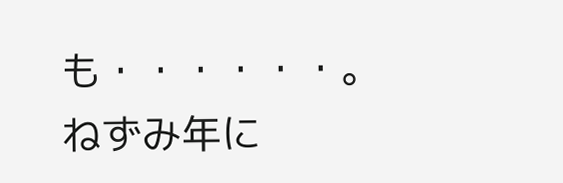も・・・・・・。
ねずみ年に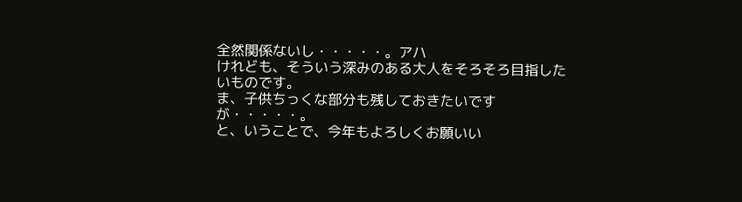全然関係ないし・・・・・。アハ
けれども、そういう深みのある大人をそろそろ目指したいものです。
ま、子供ちっくな部分も残しておきたいですが・・・・・。
と、いうことで、今年もよろしくお願いい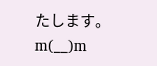たします。
m(__)m